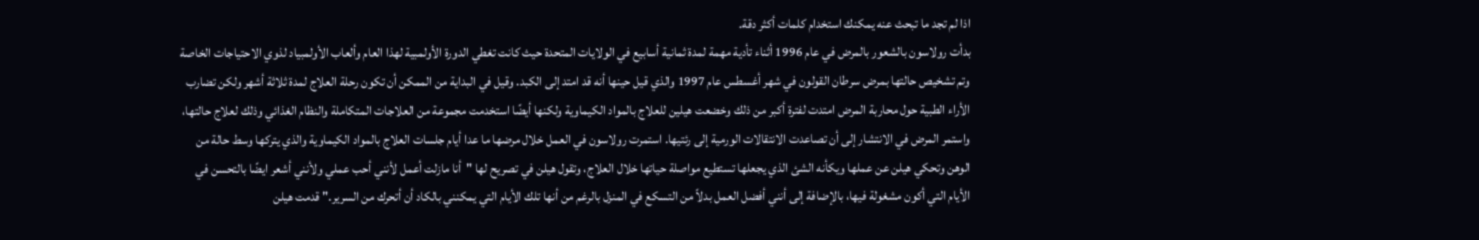اذا لم تجد ما تبحث عنه يمكنك استخدام كلمات أكثر دقة.
بدأت رولاسون بالشعور بالمرض في عام 1996 أثناء تأدية مهمة لمدة ثمانية أسابيع في الولايات المتحدة حيث كانت تغطي الدورة الأولمبية لهذا العام وألعاب الأولمبياد لذوي الاحتياجات الخاصة وتم تشخيص حالتها بمرض سرطان القولون في شهر أغسطس عام 1997 والذي قيل حينها أنه قد امتد إلى الكبد. وقيل في البداية من الممكن أن تكون رحلة العلاج لمدة ثلاثة أشهر ولكن تضارب الأراء الطبية حول محاربة المرض امتدت لفترة أكبر من ذلك وخضعت هيلين للعلاج بالمواد الكيماوية ولكنها أيضًا استخدمت مجموعة من العلاجات المتكاملة والنظام الغذائي وذلك لعلاج حالتها، واستمر المرض في الانتشار إلى أن تصاعدت الانتقالات الورمية إلى رئتيها. استمرت رولاسون في العمل خلال مرضها ما عدا أيام جلسات العلاج بالمواد الكيماوية والذي يتركها وسط حالة من الوهن وتحكي هيلن عن عملها ويكأنه الشئ الذي يجعلها تستطيع مواصلة حياتها خلال العلاج، وتقول هيلن في تصريح لها "أنا مازلت أعمل لأنني أحب عملي ولأنني أشعر ايضًا بالتحسن في الأيام التي أكون مشغولة فيها، بالإضافة إلى أنني أفضل العمل بدلاً من التسكع في المنزل بالرغم من أنها تلك الأيام التي يمكنني بالكاد أن أتحرك من السرير." قدمت هيلن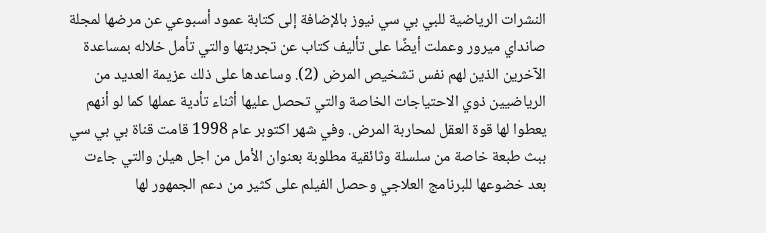النشرات الرياضية للبي بي سي نيوز بالإضافة إلى كتابة عمود أسبوعي عن مرضها لمجلة صانداي ميرور وعملت أيضًا على تأليف كتاب عن تجربتها والتي تأمل خلاله بمساعدة الآخرين الذين لهم نفس تشخيص المرض (2). وساعدها على ذلك عزيمة العديد من الرياضيين ذوي الاحتياجات الخاصة والتي تحصل عليها أثناء تأدية عملها كما لو أنهم يعطوا لها قوة العقل لمحاربة المرض. وفي شهر اكتوبر عام 1998 قامت قناة بي بي سي ببث طبعة خاصة من سلسلة وثائقية مطلوبة بعنوان الأمل من اجل هيلن والتي جاءت بعد خضوعها للبرنامج العلاجي وحصل الفيلم على كثير من دعم الجمهور لها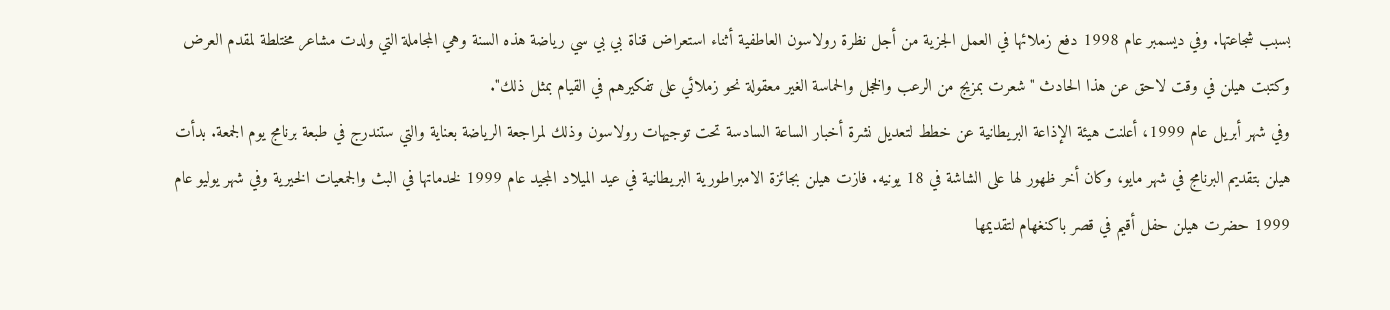بسبب شجاعتها. وفي ديسمبر عام 1998 دفع زملائها في العمل الجزية من أجل نظرة رولاسون العاطفية أثناء استعراض قناة بي بي سي رياضة هذه السنة وهي المجاملة التي ولدت مشاعر مختلطة لمقدم العرض وكتبت هيلن في وقت لاحق عن هذا الحادث "شعرت بمزيج من الرعب والخجل والحماسة الغير معقولة نحو زملائي على تفكيرهم في القيام بمثل ذلك".
وفي شهر أبريل عام 1999، أعلنت هيئة الإذاعة البريطانية عن خطط لتعديل نشرة أخبار الساعة السادسة تحت توجيهات رولاسون وذلك لمراجعة الرياضة بعناية والتي ستندرج في طبعة برنامج يوم الجمعة. بدأت هيلن بتقديم البرنامج في شهر مايو، وكان أخر ظهور لها على الشاشة في 18 يونيه. فازت هيلن بجائزة الامبراطورية البريطانية في عيد الميلاد المجيد عام 1999 لخدماتها في البث والجمعيات الخيرية وفي شهر يوليو عام 1999 حضرت هيلن حفل أقيم في قصر باكنغهام لتقديمها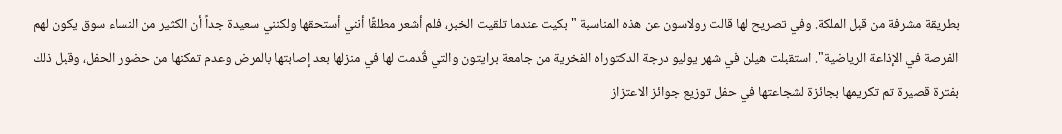بطريقة مشرفة من قبل الملكة. وفي تصريح لها قالت رولاسون عن هذه المناسبة "بكيت عندما تلقيت الخبر، فلم أشعر مطلقًا أنني أستحقها ولكنني سعيدة جداً أن الكثير من النساء سوق يكون لهم الفرصة في الإذاعة الرياضية". استقبلت هيلن في شهر يوليو درجة الدكتوراه الفخرية من جامعة برايتون والتي قُدمت لها في منزلها بعد إصابتها بالمرض وعدم تمكنها من حضور الحفل، وقبل ذلك بفترة قصيرة تم تكريمها بجائزة لشجاعتها في حفل توزيع جوائز الاعتزاز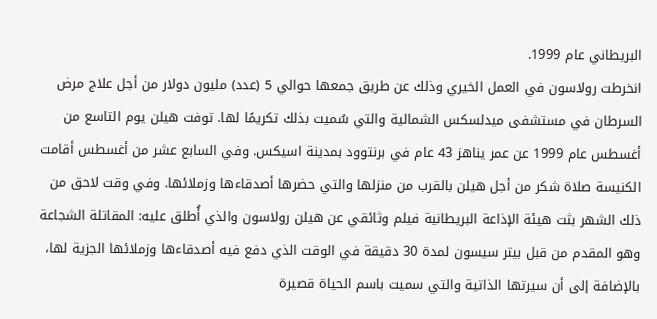البريطاني عام 1999.
انخرطت رولاسون في العمل الخيري وذلك عن طريق جمعها حوالي 5 (عدد) مليون دولار من أجل علاج مرض السرطان في مستشفى ميدلسكس الشمالية والتي سُميت بذلك تكريمًا لها. توفت هيلن يوم التاسع من أغسطس عام 1999 عن عمر يناهز 43 عام في برنتوود بمدينة اسيكس. وفي السابع عشر من أغسطس أقامت الكنيسة صلاة شكر من أجل هيلن بالقرب من منزلها والتي حضرها أصدقاءها وزملائها. وفي وقت لاحق من ذلك الشهر بثت هيئة الإذاعة البريطانية فيلم وثائقي عن هيلن رولاسون والذي أُطلق عليه: المقاتلة الشجاعة وهو المقدم من قبل بيتر سيسون لمدة 30 دقيقة في الوقت الذي دفع فيه أصدقاءها وزملائها الجزية لها، بالإضافة إلى أن سيرتها الذاتية والتي سميت باسم الحياة قصيرة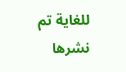للغاية تم نشرها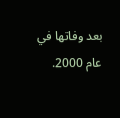بعد وفاتها في عام 2000.